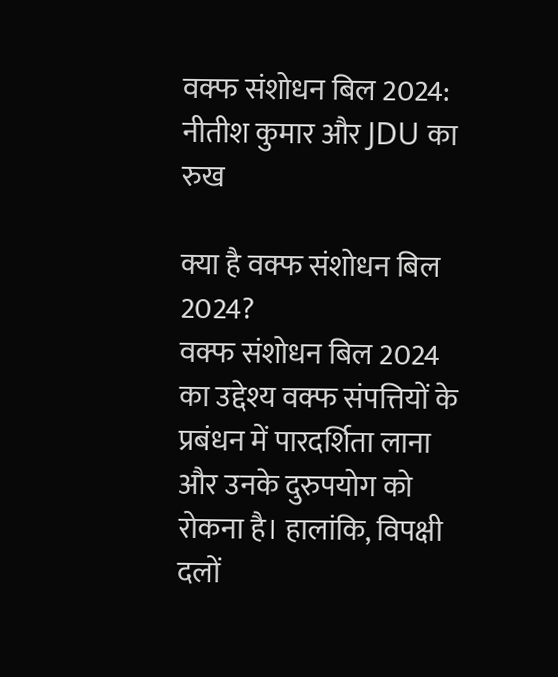वक्फ संशोधन बिल 2024: नीतीश कुमार और JDU का रुख

क्या है वक्फ संशोधन बिल 2024?
वक्फ संशोधन बिल 2024 का उद्देश्य वक्फ संपत्तियों के प्रबंधन में पारदर्शिता लाना और उनके दुरुपयोग को रोकना है। हालांकि, विपक्षी दलों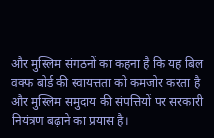और मुस्लिम संगठनों का कहना है कि यह बिल वक्फ बोर्ड की स्वायत्तता को कमजोर करता है और मुस्लिम समुदाय की संपत्तियों पर सरकारी नियंत्रण बढ़ाने का प्रयास है।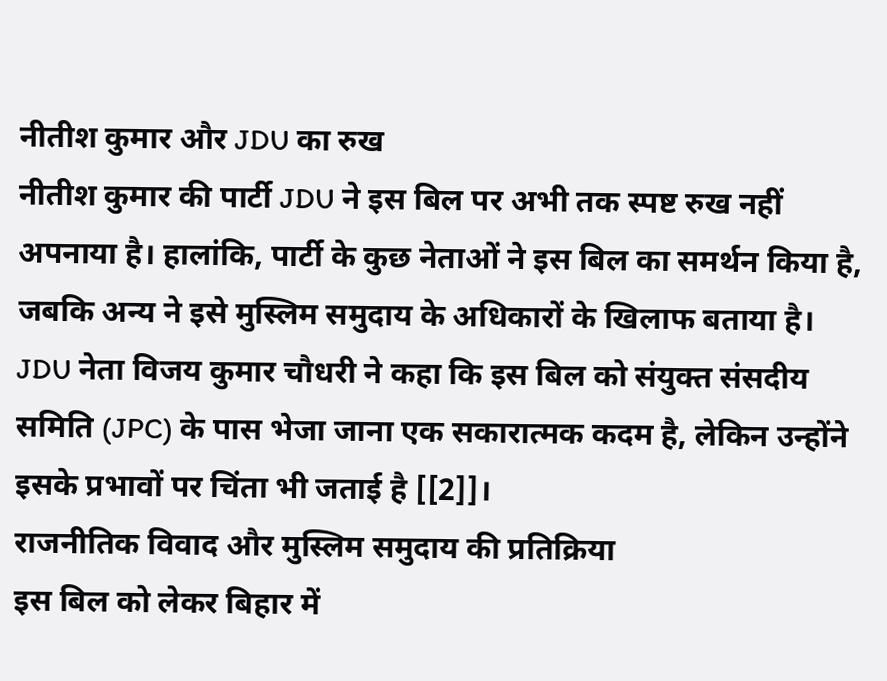नीतीश कुमार और JDU का रुख
नीतीश कुमार की पार्टी JDU ने इस बिल पर अभी तक स्पष्ट रुख नहीं अपनाया है। हालांकि, पार्टी के कुछ नेताओं ने इस बिल का समर्थन किया है, जबकि अन्य ने इसे मुस्लिम समुदाय के अधिकारों के खिलाफ बताया है। JDU नेता विजय कुमार चौधरी ने कहा कि इस बिल को संयुक्त संसदीय समिति (JPC) के पास भेजा जाना एक सकारात्मक कदम है, लेकिन उन्होंने इसके प्रभावों पर चिंता भी जताई है [[2]]।
राजनीतिक विवाद और मुस्लिम समुदाय की प्रतिक्रिया
इस बिल को लेकर बिहार में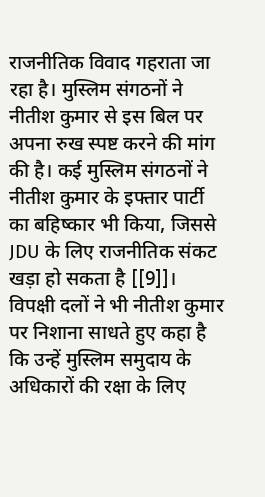राजनीतिक विवाद गहराता जा रहा है। मुस्लिम संगठनों ने नीतीश कुमार से इस बिल पर अपना रुख स्पष्ट करने की मांग की है। कई मुस्लिम संगठनों ने नीतीश कुमार के इफ्तार पार्टी का बहिष्कार भी किया, जिससे JDU के लिए राजनीतिक संकट खड़ा हो सकता है [[9]]।
विपक्षी दलों ने भी नीतीश कुमार पर निशाना साधते हुए कहा है कि उन्हें मुस्लिम समुदाय के अधिकारों की रक्षा के लिए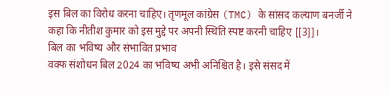इस बिल का विरोध करना चाहिए। तृणमूल कांग्रेस (TMC) के सांसद कल्याण बनर्जी ने कहा कि नीतीश कुमार को इस मुद्दे पर अपनी स्थिति स्पष्ट करनी चाहिए [[3]]।
बिल का भविष्य और संभावित प्रभाव
वक्फ संशोधन बिल 2024 का भविष्य अभी अनिश्चित है। इसे संसद में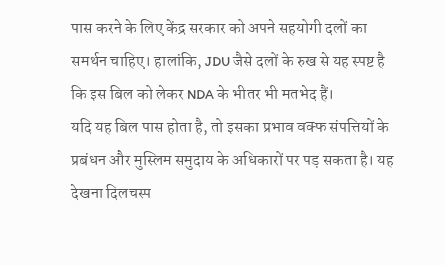पास करने के लिए केंद्र सरकार को अपने सहयोगी दलों का समर्थन चाहिए। हालांकि, JDU जैसे दलों के रुख से यह स्पष्ट है कि इस बिल को लेकर NDA के भीतर भी मतभेद हैं।
यदि यह बिल पास होता है, तो इसका प्रभाव वक्फ संपत्तियों के प्रबंधन और मुस्लिम समुदाय के अधिकारों पर पड़ सकता है। यह देखना दिलचस्प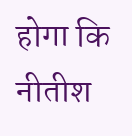होगा कि नीतीश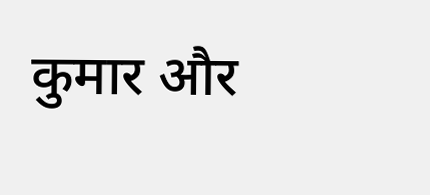कुमार और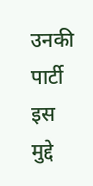उनकी पार्टी इस मुद्दे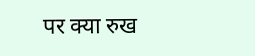पर क्या रुख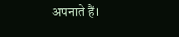अपनाते हैं।